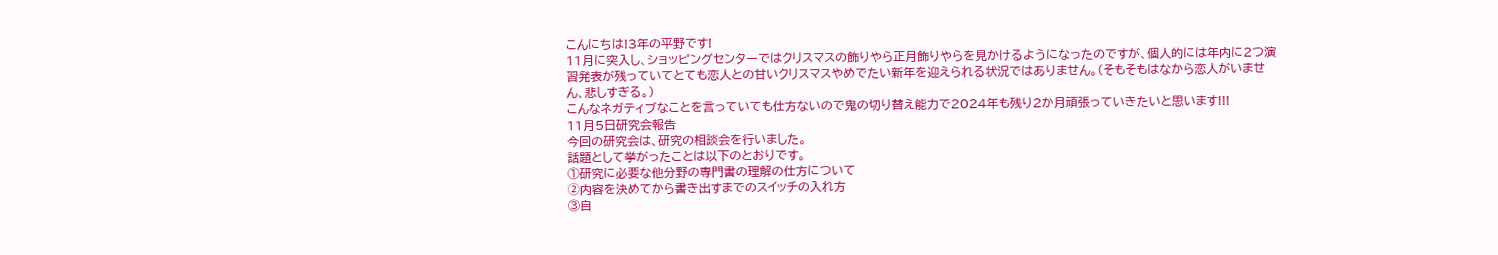こんにちは!3年の平野です!
11月に突入し、ショッピングセンターではクリスマスの飾りやら正月飾りやらを見かけるようになったのですが、個人的には年内に2つ演習発表が残っていてとても恋人との甘いクリスマスやめでたい新年を迎えられる状況ではありません。(そもそもはなから恋人がいません、悲しすぎる。)
こんなネガティブなことを言っていても仕方ないので鬼の切り替え能力で2024年も残り2か月頑張っていきたいと思います!!!
11月5日研究会報告
今回の研究会は、研究の相談会を行いました。
話題として挙がったことは以下のとおりです。
①研究に必要な他分野の専門書の理解の仕方について
➁内容を決めてから書き出すまでのスイッチの入れ方
③自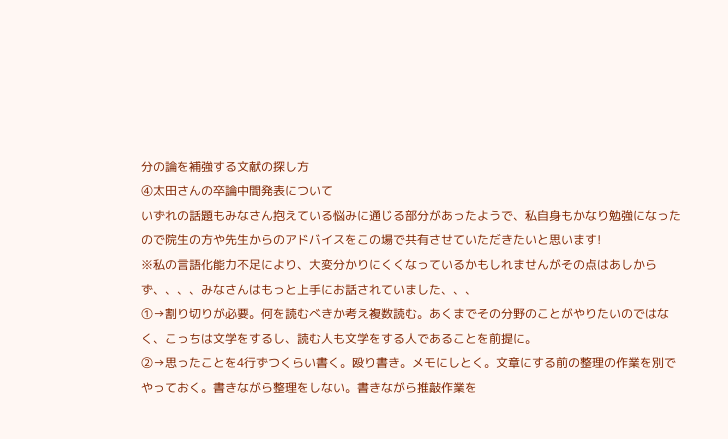分の論を補強する文献の探し方
④太田さんの卒論中間発表について
いずれの話題もみなさん抱えている悩みに通じる部分があったようで、私自身もかなり勉強になったので院生の方や先生からのアドバイスをこの場で共有させていただきたいと思います!
※私の言語化能力不足により、大変分かりにくくなっているかもしれませんがその点はあしからず、、、、みなさんはもっと上手にお話されていました、、、
①→割り切りが必要。何を読むべきか考え複数読む。あくまでその分野のことがやりたいのではなく、こっちは文学をするし、読む人も文学をする人であることを前提に。
➁→思ったことを4行ずつくらい書く。殴り書き。メモにしとく。文章にする前の整理の作業を別でやっておく。書きながら整理をしない。書きながら推敲作業を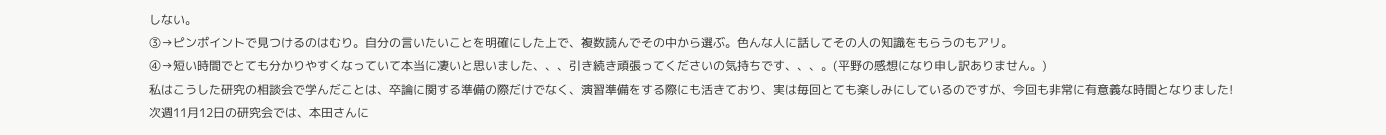しない。
③→ピンポイントで見つけるのはむり。自分の言いたいことを明確にした上で、複数読んでその中から選ぶ。色んな人に話してその人の知識をもらうのもアリ。
④→短い時間でとても分かりやすくなっていて本当に凄いと思いました、、、引き続き頑張ってくださいの気持ちです、、、。(平野の感想になり申し訳ありません。)
私はこうした研究の相談会で学んだことは、卒論に関する準備の際だけでなく、演習準備をする際にも活きており、実は毎回とても楽しみにしているのですが、今回も非常に有意義な時間となりました!
次週11月12日の研究会では、本田さんに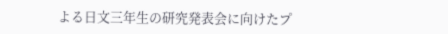よる日文三年生の研究発表会に向けたプ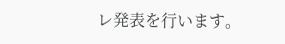レ発表を行います。